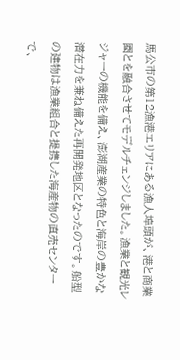馬公市の第12漁港エリアにある漁人埠頭が、港と商業圏とを融合させてモデルチェンジしました。漁業と観光レジャーの機能を備え、澎湖産業の特色と海岸の豊かな潜在力を兼ね備えた再開発地区となったのです。船型の建物は漁業組合と提携した海産物の直売センターで、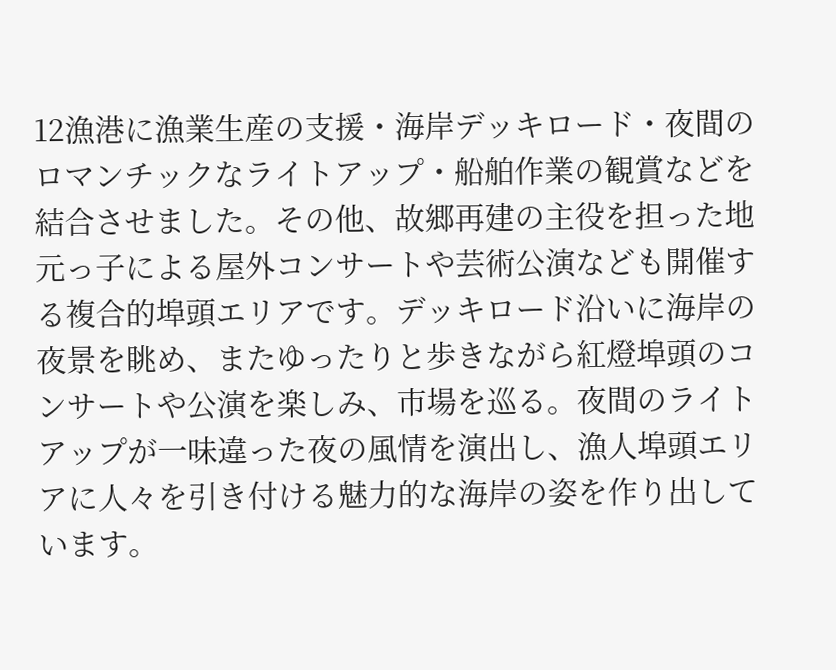12漁港に漁業生産の支援・海岸デッキロード・夜間のロマンチックなライトアップ・船舶作業の観賞などを結合させました。その他、故郷再建の主役を担った地元っ子による屋外コンサートや芸術公演なども開催する複合的埠頭エリアです。デッキロード沿いに海岸の夜景を眺め、またゆったりと歩きながら紅燈埠頭のコンサートや公演を楽しみ、市場を巡る。夜間のライトアップが一味違った夜の風情を演出し、漁人埠頭エリアに人々を引き付ける魅力的な海岸の姿を作り出しています。